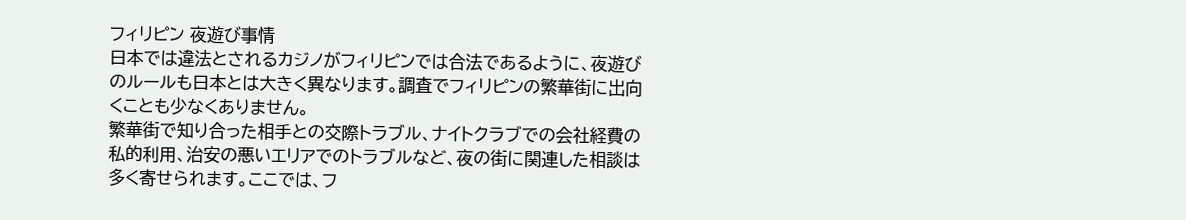フィリピン 夜遊び事情
日本では違法とされるカジノがフィリピンでは合法であるように、夜遊びのルールも日本とは大きく異なります。調査でフィリピンの繁華街に出向くことも少なくありません。
繁華街で知り合った相手との交際トラブル、ナイトクラブでの会社経費の私的利用、治安の悪いエリアでのトラブルなど、夜の街に関連した相談は多く寄せられます。ここでは、フ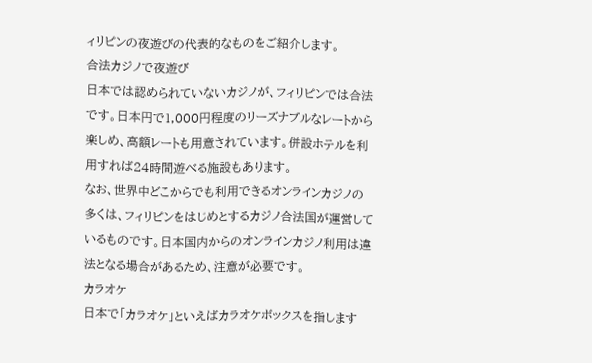ィリピンの夜遊びの代表的なものをご紹介します。
合法カジノで夜遊び
日本では認められていないカジノが、フィリピンでは合法です。日本円で1,000円程度のリーズナブルなレートから楽しめ、高額レートも用意されています。併設ホテルを利用すれば24時間遊べる施設もあります。
なお、世界中どこからでも利用できるオンラインカジノの多くは、フィリピンをはじめとするカジノ合法国が運営しているものです。日本国内からのオンラインカジノ利用は違法となる場合があるため、注意が必要です。
カラオケ
日本で「カラオケ」といえばカラオケボックスを指します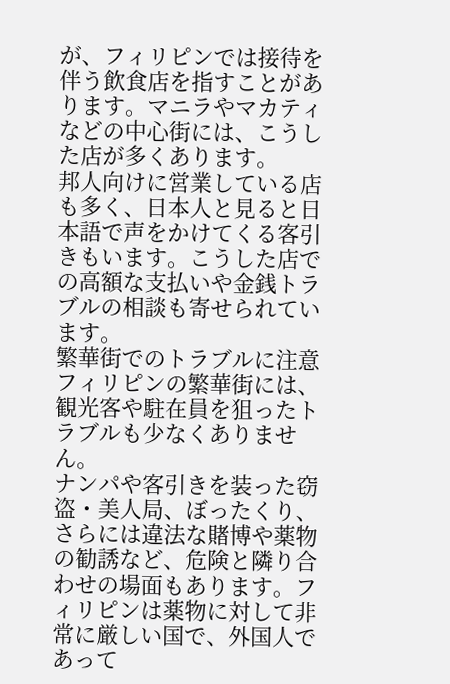が、フィリピンでは接待を伴う飲食店を指すことがあります。マニラやマカティなどの中心街には、こうした店が多くあります。
邦人向けに営業している店も多く、日本人と見ると日本語で声をかけてくる客引きもいます。こうした店での高額な支払いや金銭トラブルの相談も寄せられています。
繁華街でのトラブルに注意
フィリピンの繁華街には、観光客や駐在員を狙ったトラブルも少なくありません。
ナンパや客引きを装った窃盗・美人局、ぼったくり、さらには違法な賭博や薬物の勧誘など、危険と隣り合わせの場面もあります。フィリピンは薬物に対して非常に厳しい国で、外国人であって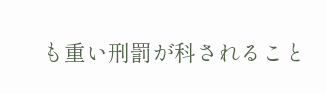も重い刑罰が科されること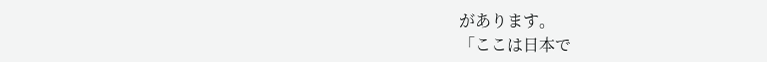があります。
「ここは日本で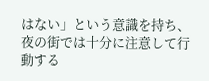はない」という意識を持ち、夜の街では十分に注意して行動する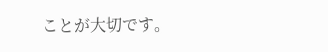ことが大切です。